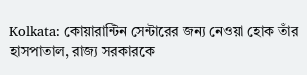Kolkata: কোয়ারান্টিন সেন্টারের জন্য নেওয়া হোক তাঁর হাসপাতাল, রাজ্য সরকারকে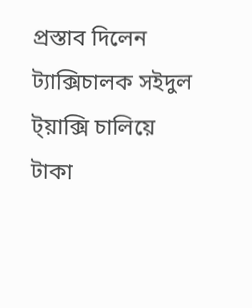প্রস্তাব দিলেন ট্যাক্সিচালক সইদুল
ট্য়াক্সি চালিয়ে টাকা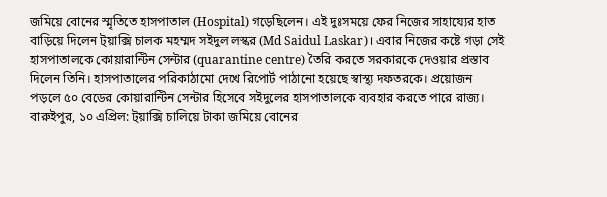জমিয়ে বোনের স্মৃতিতে হাসপাতাল (Hospital) গড়েছিলেন। এই দুঃসময়ে ফের নিজের সাহায্যের হাত বাড়িয়ে দিলেন ট্য়াক্সি চালক মহম্মদ সইদুল লস্কর (Md Saidul Laskar)। এবার নিজের কষ্টে গড়া সেই হাসপাতালকে কোয়ারান্টিন সেন্টার (quarantine centre) তৈরি করতে সরকারকে দেওয়ার প্রস্তাব দিলেন তিনি। হাসপাতালের পরিকাঠামো দেখে রিপোর্ট পাঠানো হয়েছে স্বাস্থ্য দফতরকে। প্রয়োজন পড়লে ৫০ বেডের কোয়ারান্টিন সেন্টার হিসেবে সইদুলের হাসপাতালকে ব্যবহার করতে পারে রাজ্য।
বারুইপুর, ১০ এপ্রিল: ট্য়াক্সি চালিয়ে টাকা জমিয়ে বোনের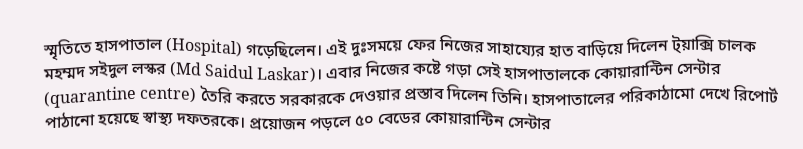স্মৃতিতে হাসপাতাল (Hospital) গড়েছিলেন। এই দুঃসময়ে ফের নিজের সাহায্যের হাত বাড়িয়ে দিলেন ট্য়াক্সি চালক মহম্মদ সইদুল লস্কর (Md Saidul Laskar)। এবার নিজের কষ্টে গড়া সেই হাসপাতালকে কোয়ারান্টিন সেন্টার (quarantine centre) তৈরি করতে সরকারকে দেওয়ার প্রস্তাব দিলেন তিনি। হাসপাতালের পরিকাঠামো দেখে রিপোর্ট পাঠানো হয়েছে স্বাস্থ্য দফতরকে। প্রয়োজন পড়লে ৫০ বেডের কোয়ারান্টিন সেন্টার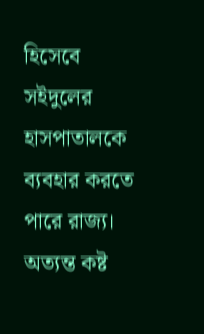হিসেবে সইদুলের হাসপাতালকে ব্যবহার করতে পারে রাজ্য।
অত্যন্ত কষ্ট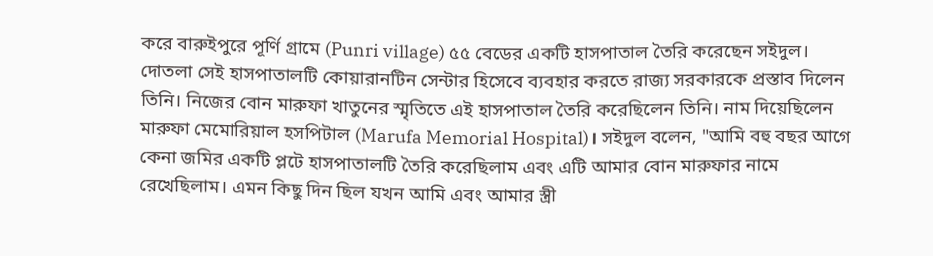করে বারুইপুরে পূর্ণি গ্রামে (Punri village) ৫৫ বেডের একটি হাসপাতাল তৈরি করেছেন সইদুল। দোতলা সেই হাসপাতালটি কোয়ারানটিন সেন্টার হিসেবে ব্যবহার করতে রাজ্য সরকারকে প্রস্তাব দিলেন তিনি। নিজের বোন মারুফা খাতুনের স্মৃতিতে এই হাসপাতাল তৈরি করেছিলেন তিনি। নাম দিয়েছিলেন মারুফা মেমোরিয়াল হসপিটাল (Marufa Memorial Hospital)। সইদুল বলেন, "আমি বহু বছর আগে কেনা জমির একটি প্লটে হাসপাতালটি তৈরি করেছিলাম এবং এটি আমার বোন মারুফার নামে রেখেছিলাম। এমন কিছু দিন ছিল যখন আমি এবং আমার স্ত্রী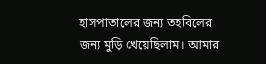হাসপাতালের জন্য তহবিলের জন্য মুড়ি খেয়েছিলাম। আমার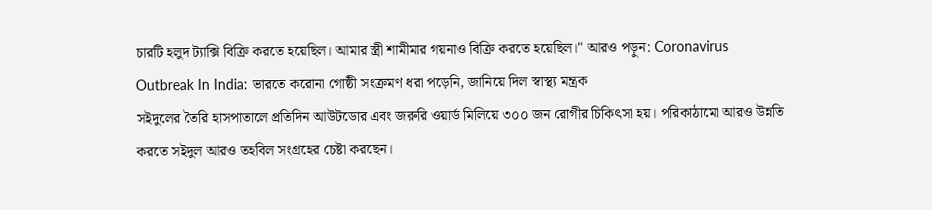চারটি হলুদ ট্যাক্সি বিক্রি করতে হয়েছিল। আমার স্ত্রী শামীমার গয়নাও বিক্রি করতে হয়েছিল।" আরও পড়ুন: Coronavirus Outbreak In India: ভারতে করোনা গোষ্ঠী সংক্রমণ ধরা পড়েনি, জানিয়ে দিল স্বাস্থ্য মন্ত্রক
সইদুলের তৈরি হাসপাতালে প্রতিদিন আউটডোর এবং জরুরি ওয়ার্ড মিলিয়ে ৩০০ জন রোগীর চিকিৎসা হয়। পরিকাঠামো আরও উন্নতি করতে সইদুল আরও তহবিল সংগ্রহের চেষ্টা করছেন।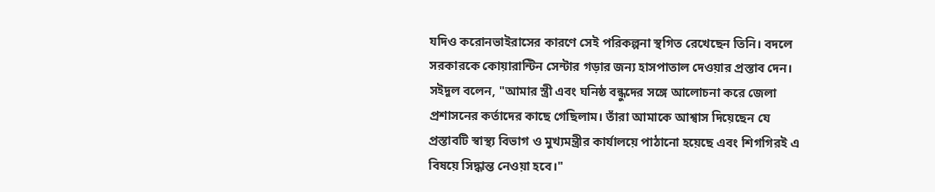যদিও করোনভাইরাসের কারণে সেই পরিকল্পনা স্থগিত রেখেছেন তিনি। বদলে সরকারকে কোয়ারান্টিন সেন্টার গড়ার জন্য হাসপাতাল দেওয়ার প্রস্তাব দেন। সইদুল বলেন, "আমার স্ত্রী এবং ঘনিষ্ঠ বন্ধুদের সঙ্গে আলোচনা করে জেলা প্রশাসনের কর্তাদের কাছে গেছিলাম। তাঁরা আমাকে আশ্বাস দিয়েছেন যে প্রস্তাবটি স্বাস্থ্য বিভাগ ও মুখ্যমন্ত্রীর কার্যালয়ে পাঠানো হয়েছে এবং শিগগিরই এ বিষয়ে সিদ্ধান্ত নেওয়া হবে।"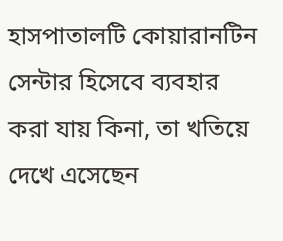হাসপাতালটি কোয়ারানটিন সেন্টার হিসেবে ব্যবহার করা যায় কিনা, তা খতিয়ে দেখে এসেছেন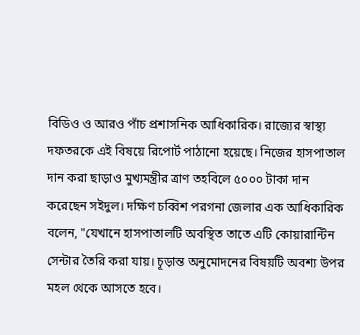বিডিও ও আরও পাঁচ প্রশাসনিক আধিকারিক। রাজ্যের স্বাস্থ্য দফতরকে এই বিষয়ে রিপোর্ট পাঠানো হয়েছে। নিজের হাসপাতাল দান করা ছাড়াও মুখ্যমন্ত্রীর ত্রাণ তহবিলে ৫০০০ টাকা দান করেছেন সইদুল। দক্ষিণ চব্বিশ পরগনা জেলার এক আধিকারিক বলেন, "যেখানে হাসপাতালটি অবস্থিত তাতে এটি কোয়ারান্টিন সেন্টার তৈরি করা যায়। চূড়ান্ত অনুমোদনের বিষয়টি অবশ্য উপর মহল থেকে আসতে হবে।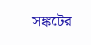সঙ্কটের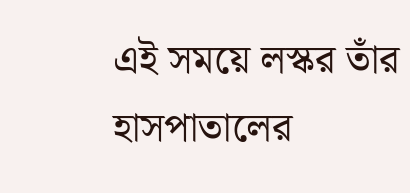এই সময়ে লস্কর তাঁর হাসপাতালের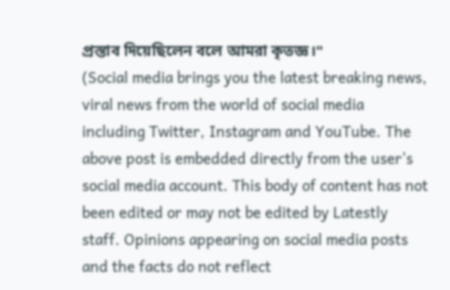প্রস্তাব দিয়েছিলেন বলে আমরা কৃতজ্ঞ।"
(Social media brings you the latest breaking news, viral news from the world of social media including Twitter, Instagram and YouTube. The above post is embedded directly from the user's social media account. This body of content has not been edited or may not be edited by Latestly staff. Opinions appearing on social media posts and the facts do not reflect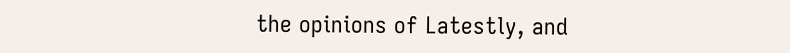the opinions of Latestly, and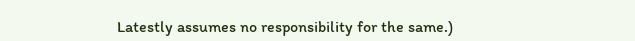Latestly assumes no responsibility for the same.)